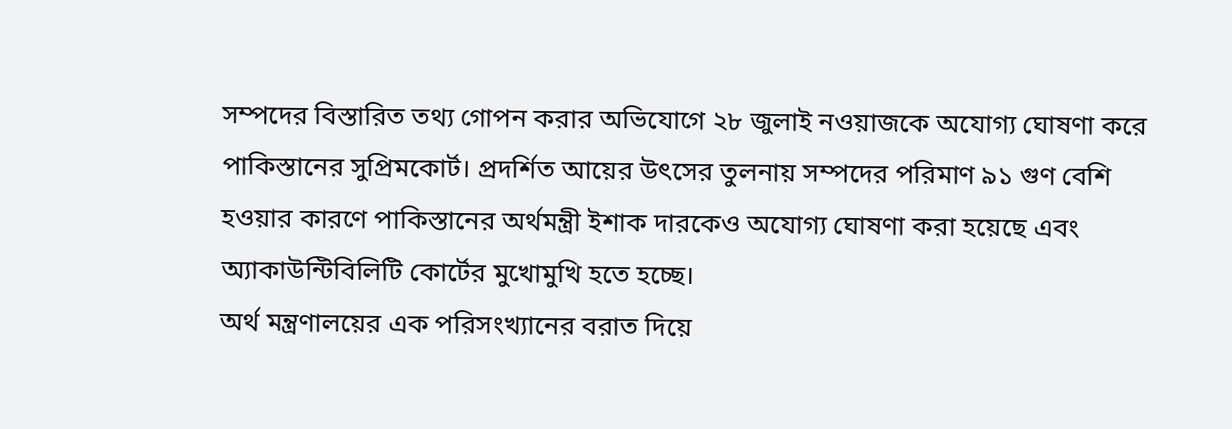সম্পদের বিস্তারিত তথ্য গোপন করার অভিযোগে ২৮ জুলাই নওয়াজকে অযোগ্য ঘোষণা করে পাকিস্তানের সুপ্রিমকোর্ট। প্রদর্শিত আয়ের উৎসের তুলনায় সম্পদের পরিমাণ ৯১ গুণ বেশি হওয়ার কারণে পাকিস্তানের অর্থমন্ত্রী ইশাক দারকেও অযোগ্য ঘোষণা করা হয়েছে এবং অ্যাকাউন্টিবিলিটি কোর্টের মুখোমুখি হতে হচ্ছে।
অর্থ মন্ত্রণালয়ের এক পরিসংখ্যানের বরাত দিয়ে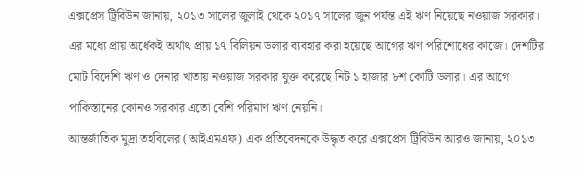এক্সপ্রেস ট্রিবিউন জানায়, ২০১৩ সালের জুলাই থেকে ২০১৭ সালের জুন পর্যন্ত এই ঋণ নিয়েছে নওয়াজ সরকার। এর মধ্যে প্রায় অর্ধেকই অর্থাৎ প্রায় ১৭ বিলিয়ন ডলার ব্যবহার করা হয়েছে আগের ঋণ পরিশোধের কাজে। দেশটির মোট বিদেশি ঋণ ও দেনার খাতায় নওয়াজ সরকার যুক্ত করেছে নিট ১ হাজার ৮শ কোটি ডলার। এর আগে পাকিস্তানের কোনও সরকার এতো বেশি পরিমাণ ঋণ নেয়নি।
আন্তর্জাতিক মুদ্রা তহবিলের (আইএমএফ) এক প্রতিবেদনকে উদ্ধৃত করে এক্সপ্রেস ট্রিবিউন আরও জানায়, ২০১৩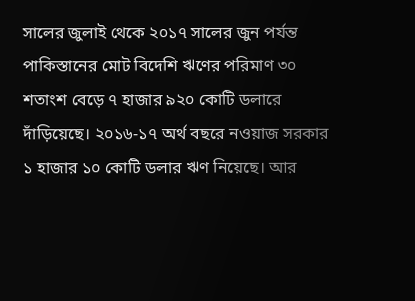সালের জুলাই থেকে ২০১৭ সালের জুন পর্যন্ত পাকিস্তানের মোট বিদেশি ঋণের পরিমাণ ৩০ শতাংশ বেড়ে ৭ হাজার ৯২০ কোটি ডলারে দাঁড়িয়েছে। ২০১৬-১৭ অর্থ বছরে নওয়াজ সরকার ১ হাজার ১০ কোটি ডলার ঋণ নিয়েছে। আর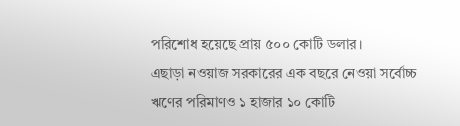পরিশোধ হয়েছে প্রায় ৫০০ কোটি ডলার।
এছাড়া নওয়াজ সরকারের এক বছরে নেওয়া সর্বোচ্চ ঋণের পরিমাণও ১ হাজার ১০ কোটি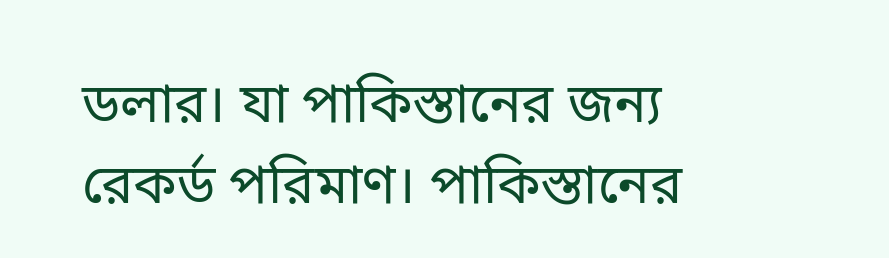ডলার। যা পাকিস্তানের জন্য রেকর্ড পরিমাণ। পাকিস্তানের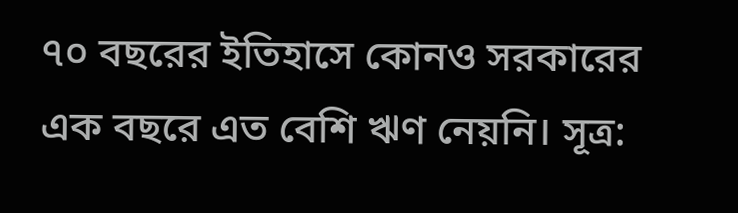৭০ বছরের ইতিহাসে কোনও সরকারের এক বছরে এত বেশি ঋণ নেয়নি। সূত্র: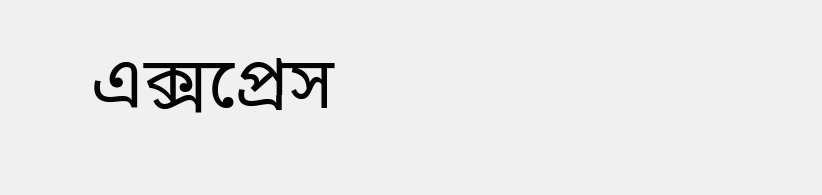এক্সপ্রেস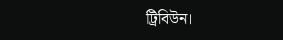ট্রিবিউন।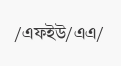/এফইউ/এএ/